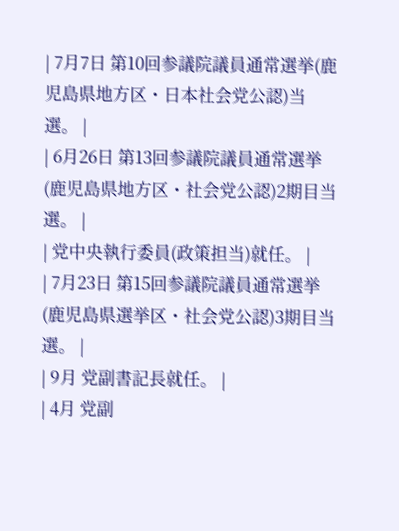| 7月7日 第10回参議院議員通常選挙(鹿児島県地方区・日本社会党公認)当選。 |
| 6月26日 第13回参議院議員通常選挙(鹿児島県地方区・社会党公認)2期目当選。 |
| 党中央執行委員(政策担当)就任。 |
| 7月23日 第15回参議院議員通常選挙(鹿児島県選挙区・社会党公認)3期目当選。 |
| 9月 党副書記長就任。 |
| 4月 党副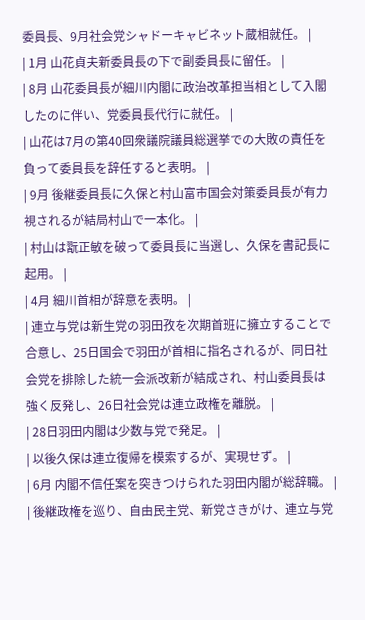委員長、9月社会党シャドーキャビネット蔵相就任。 |
| 1月 山花貞夫新委員長の下で副委員長に留任。 |
| 8月 山花委員長が細川内閣に政治改革担当相として入閣したのに伴い、党委員長代行に就任。 |
| 山花は7月の第40回衆議院議員総選挙での大敗の責任を負って委員長を辞任すると表明。 |
| 9月 後継委員長に久保と村山富市国会対策委員長が有力視されるが結局村山で一本化。 |
| 村山は翫正敏を破って委員長に当選し、久保を書記長に起用。 |
| 4月 細川首相が辞意を表明。 |
| 連立与党は新生党の羽田孜を次期首班に擁立することで合意し、25日国会で羽田が首相に指名されるが、同日社会党を排除した統一会派改新が結成され、村山委員長は強く反発し、26日社会党は連立政権を離脱。 |
| 28日羽田内閣は少数与党で発足。 |
| 以後久保は連立復帰を模索するが、実現せず。 |
| 6月 内閣不信任案を突きつけられた羽田内閣が総辞職。 |
| 後継政権を巡り、自由民主党、新党さきがけ、連立与党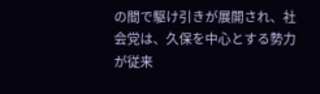の間で駆け引きが展開され、社会党は、久保を中心とする勢力が従来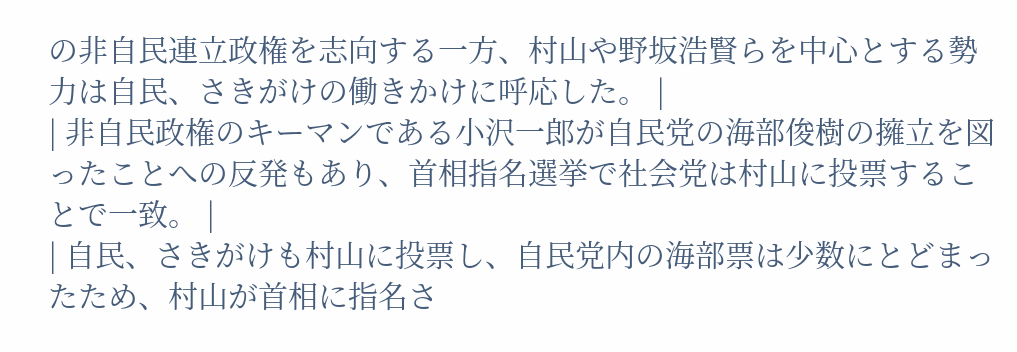の非自民連立政権を志向する一方、村山や野坂浩賢らを中心とする勢力は自民、さきがけの働きかけに呼応した。 |
| 非自民政権のキーマンである小沢一郎が自民党の海部俊樹の擁立を図ったことへの反発もあり、首相指名選挙で社会党は村山に投票することで一致。 |
| 自民、さきがけも村山に投票し、自民党内の海部票は少数にとどまったため、村山が首相に指名さ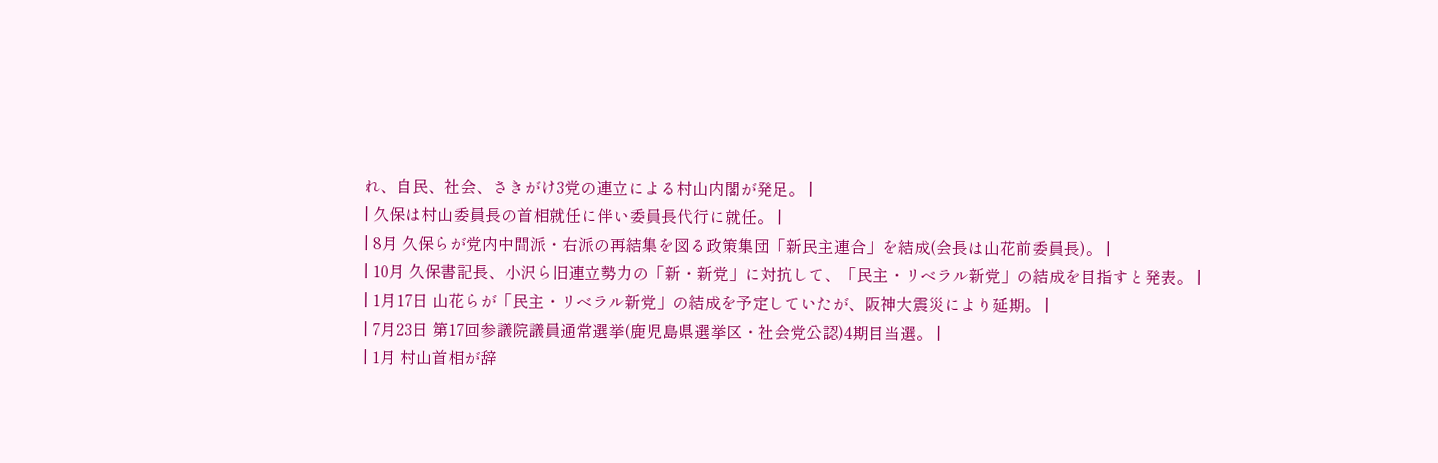れ、自民、社会、さきがけ3党の連立による村山内閣が発足。 |
| 久保は村山委員長の首相就任に伴い委員長代行に就任。 |
| 8月 久保らが党内中間派・右派の再結集を図る政策集団「新民主連合」を結成(会長は山花前委員長)。 |
| 10月 久保書記長、小沢ら旧連立勢力の「新・新党」に対抗して、「民主・リベラル新党」の結成を目指すと発表。 |
| 1月17日 山花らが「民主・リベラル新党」の結成を予定していたが、阪神大震災により延期。 |
| 7月23日 第17回参議院議員通常選挙(鹿児島県選挙区・社会党公認)4期目当選。 |
| 1月 村山首相が辞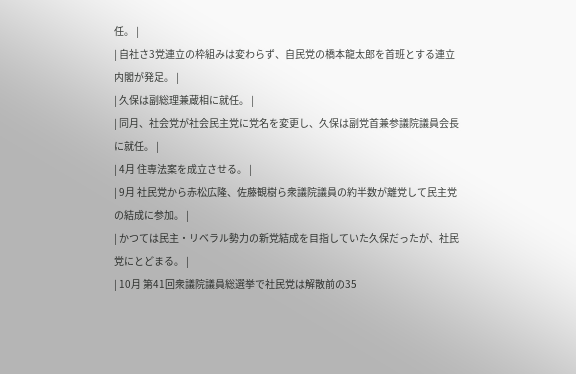任。 |
| 自社さ3党連立の枠組みは変わらず、自民党の橋本龍太郎を首班とする連立内閣が発足。 |
| 久保は副総理兼蔵相に就任。 |
| 同月、社会党が社会民主党に党名を変更し、久保は副党首兼参議院議員会長に就任。 |
| 4月 住専法案を成立させる。 |
| 9月 社民党から赤松広隆、佐藤観樹ら衆議院議員の約半数が離党して民主党の結成に参加。 |
| かつては民主・リベラル勢力の新党結成を目指していた久保だったが、社民党にとどまる。 |
| 10月 第41回衆議院議員総選挙で社民党は解散前の35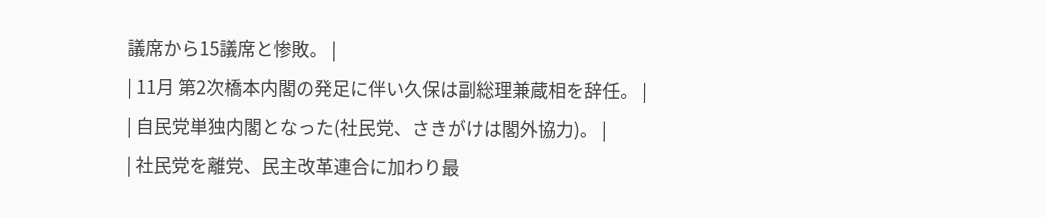議席から15議席と惨敗。 |
| 11月 第2次橋本内閣の発足に伴い久保は副総理兼蔵相を辞任。 |
| 自民党単独内閣となった(社民党、さきがけは閣外協力)。 |
| 社民党を離党、民主改革連合に加わり最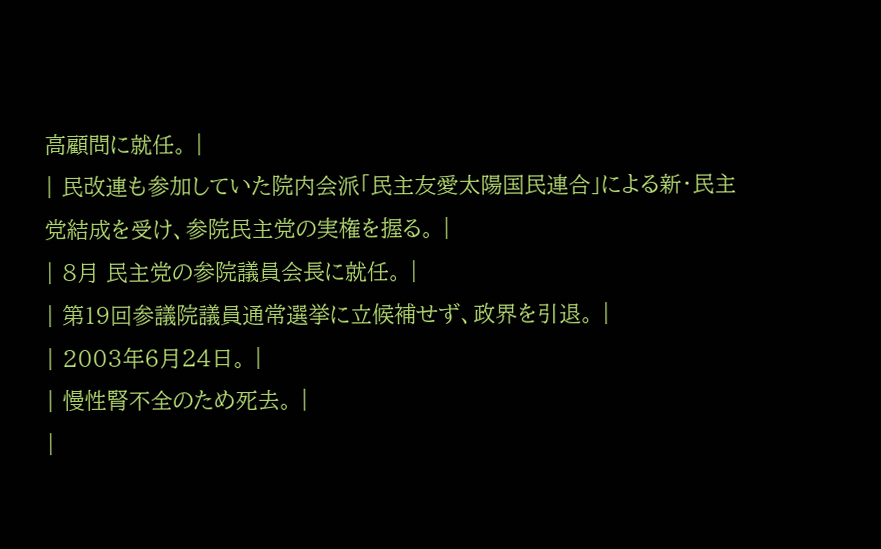高顧問に就任。 |
| 民改連も参加していた院内会派「民主友愛太陽国民連合」による新・民主党結成を受け、参院民主党の実権を握る。 |
| 8月 民主党の参院議員会長に就任。 |
| 第19回参議院議員通常選挙に立候補せず、政界を引退。 |
| 2003年6月24日。 |
| 慢性腎不全のため死去。 |
|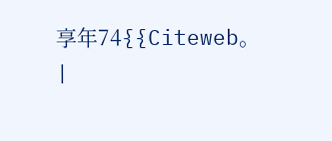享年74{{Citeweb。 |